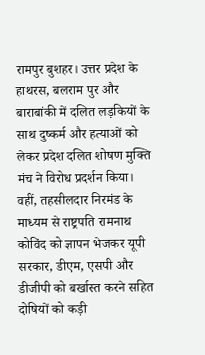रामपुर बुशहर। उत्तर प्रदेश के हाथरस, बलराम पुर और बाराबांकी में दलित लड़कियों के साथ दुष्कर्म और हत्याओं को लेकर प्रदेश दलित शोषण मुक्ति मंच ने विरोध प्रदर्शन किया। वहीं, तहसीलदार निरमंड के माध्यम से राष्ट्रपति रामनाथ कोविंद को ज्ञापन भेजकर यूपी सरकार, डीएम, एसपी और डीजीपी को बर्खास्त करने सहित दोषियों को कड़ी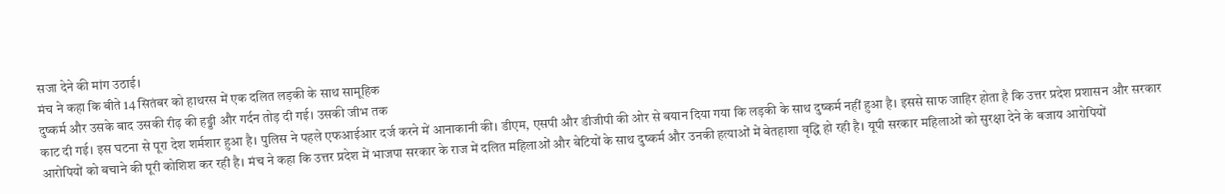सजा देने की मांग उठाई।
मंच ने कहा कि बीते 14 सितंबर को हाथरस में एक दलित लड़की के साथ सामूहिक
दुष्कर्म और उसके बाद उसकी रीढ़ की हड्डी और गर्दन तोड़ दी गई। उसकी जीभ तक
काट दी गई। इस घटना से पूरा देश शर्मशार हुआ है। पुलिस ने पहले एफआईआर दर्ज करने में आनाकानी की। डीएम, एसपी और डीजीपी की ओर से बयान दिया गया कि लड़की के साथ दुष्कर्म नहीं हुआ है। इससे साफ जाहिर होता है कि उत्तर प्रदेश प्रशासन और सरकार आरोपियों को बचाने की पूरी कोशिश कर रही है। मंच ने कहा कि उत्तर प्रदेश में भाजपा सरकार के राज में दलित महिलाओं और बेटियों के साथ दुष्कर्म और उनकी हत्याओं में बेतहाशा वृद्धि हो रही है। यूपी सरकार महिलाओं को सुरक्षा देने के बजाय आरोपियों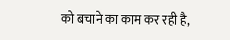को बचाने का काम कर रही है,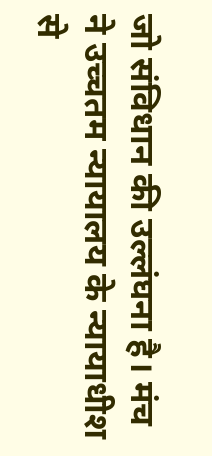जो संविधान की उल्लंघना है। मंच ने उच्चतम न्यायालय के न्यायाधीश से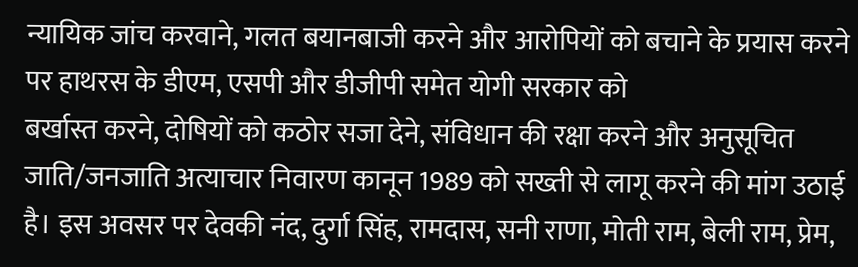न्यायिक जांच करवाने, गलत बयानबाजी करने और आरोपियों को बचाने के प्रयास करने पर हाथरस के डीएम, एसपी और डीजीपी समेत योगी सरकार को
बर्खास्त करने, दोषियों को कठोर सजा देने, संविधान की रक्षा करने और अनुसूचित जाति/जनजाति अत्याचार निवारण कानून 1989 को सख्ती से लागू करने की मांग उठाई है। इस अवसर पर देवकी नंद, दुर्गा सिंह, रामदास, सनी राणा, मोती राम, बेली राम, प्रेम,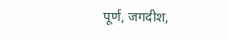पूर्ण, जगदीश,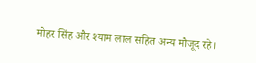मोहर सिंह और श्याम लाल सहित अन्य मौजूद रहे।